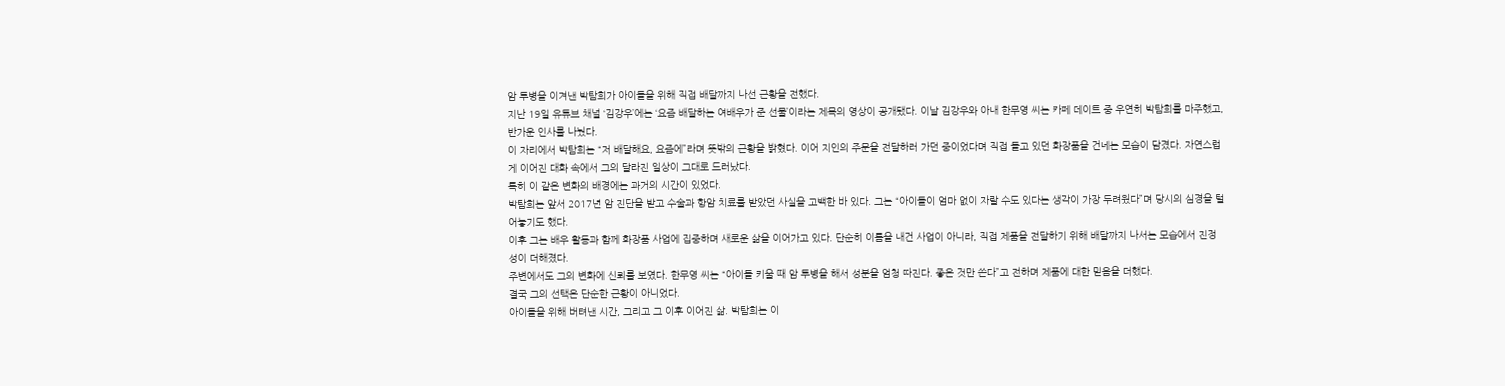암 투병을 이겨낸 박탐희가 아이들을 위해 직접 배달까지 나선 근황을 전했다.
지난 19일 유튜브 채널 ‘김강우’에는 ‘요즘 배달하는 여배우가 준 선물’이라는 제목의 영상이 공개됐다. 이날 김강우와 아내 한무영 씨는 카페 데이트 중 우연히 박탐희를 마주했고, 반가운 인사를 나눴다.
이 자리에서 박탐희는 “저 배달해요, 요즘에”라며 뜻밖의 근황을 밝혔다. 이어 지인의 주문을 전달하러 가던 중이었다며 직접 들고 있던 화장품을 건네는 모습이 담겼다. 자연스럽게 이어진 대화 속에서 그의 달라진 일상이 그대로 드러났다.
특히 이 같은 변화의 배경에는 과거의 시간이 있었다.
박탐희는 앞서 2017년 암 진단을 받고 수술과 항암 치료를 받았던 사실을 고백한 바 있다. 그는 “아이들이 엄마 없이 자랄 수도 있다는 생각이 가장 두려웠다”며 당시의 심경을 털어놓기도 했다.
이후 그는 배우 활동과 함께 화장품 사업에 집중하며 새로운 삶을 이어가고 있다. 단순히 이름을 내건 사업이 아니라, 직접 제품을 전달하기 위해 배달까지 나서는 모습에서 진정성이 더해졌다.
주변에서도 그의 변화에 신뢰를 보였다. 한무영 씨는 “아이들 키울 때 암 투병을 해서 성분을 엄청 따진다. 좋은 것만 쓴다”고 전하며 제품에 대한 믿음을 더했다.
결국 그의 선택은 단순한 근황이 아니었다.
아이들을 위해 버텨낸 시간, 그리고 그 이후 이어진 삶. 박탐희는 이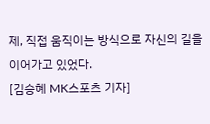제, 직접 움직이는 방식으로 자신의 길을 이어가고 있었다.
[김승혜 MK스포츠 기자]